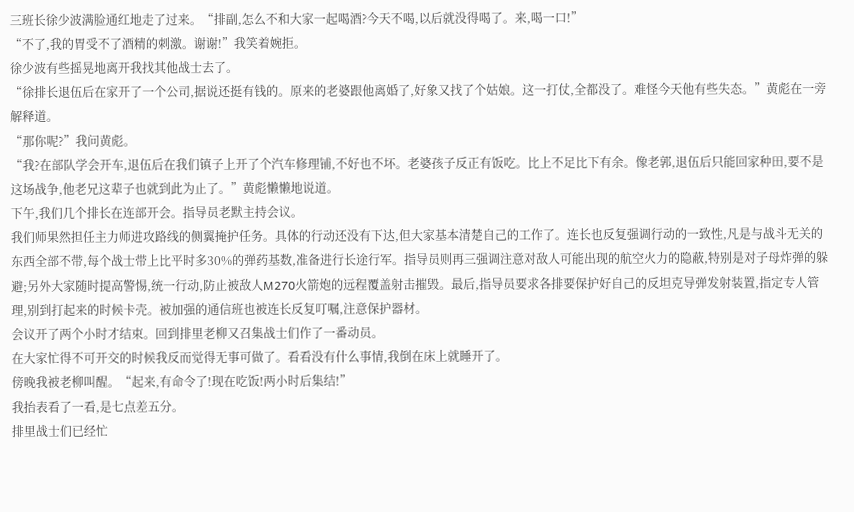三班长徐少波满脸通红地走了过来。“排副,怎么不和大家一起喝酒?今天不喝,以后就没得喝了。来,喝一口!”
“不了,我的胃受不了酒精的刺激。谢谢!”我笑着婉拒。
徐少波有些摇晃地离开我找其他战士去了。
“徐排长退伍后在家开了一个公司,据说还挺有钱的。原来的老婆跟他离婚了,好象又找了个姑娘。这一打仗,全都没了。难怪今天他有些失态。”黄彪在一旁解释道。
“那你呢?”我问黄彪。
“我?在部队学会开车,退伍后在我们镇子上开了个汽车修理铺,不好也不坏。老婆孩子反正有饭吃。比上不足比下有余。像老郭,退伍后只能回家种田,要不是这场战争,他老兄这辈子也就到此为止了。”黄彪懒懒地说道。
下午,我们几个排长在连部开会。指导员老默主持会议。
我们师果然担任主力师进攻路线的侧翼掩护任务。具体的行动还没有下达,但大家基本清楚自己的工作了。连长也反复强调行动的一致性,凡是与战斗无关的东西全部不带,每个战士带上比平时多30%的弹药基数,准备进行长途行军。指导员则再三强调注意对敌人可能出现的航空火力的隐蔽,特别是对子母炸弹的躲避;另外大家随时提高警惕,统一行动,防止被敌人M270火箭炮的远程覆盖射击摧毁。最后,指导员要求各排要保护好自己的反坦克导弹发射装置,指定专人管理,别到打起来的时候卡壳。被加强的通信班也被连长反复叮嘱,注意保护器材。
会议开了两个小时才结束。回到排里老柳又召集战士们作了一番动员。
在大家忙得不可开交的时候我反而觉得无事可做了。看看没有什么事情,我倒在床上就睡开了。
傍晚我被老柳叫醒。“起来,有命令了!现在吃饭!两小时后集结!”
我抬表看了一看,是七点差五分。
排里战士们已经忙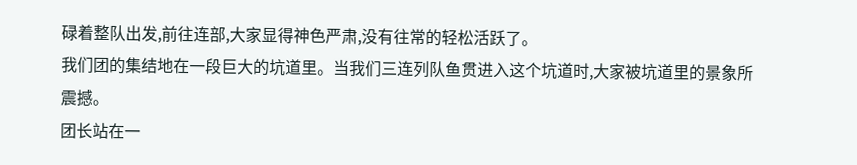碌着整队出发,前往连部,大家显得神色严肃,没有往常的轻松活跃了。
我们团的集结地在一段巨大的坑道里。当我们三连列队鱼贯进入这个坑道时,大家被坑道里的景象所震撼。
团长站在一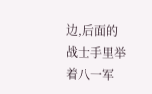边,后面的战士手里举着八一军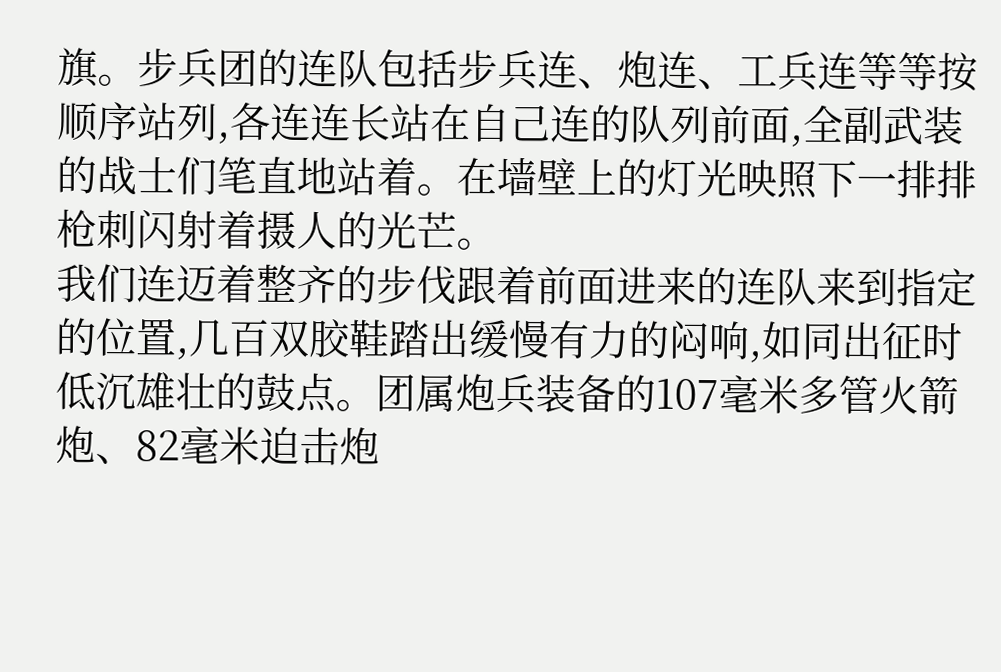旗。步兵团的连队包括步兵连、炮连、工兵连等等按顺序站列,各连连长站在自己连的队列前面,全副武装的战士们笔直地站着。在墙壁上的灯光映照下一排排枪刺闪射着摄人的光芒。
我们连迈着整齐的步伐跟着前面进来的连队来到指定的位置,几百双胶鞋踏出缓慢有力的闷响,如同出征时低沉雄壮的鼓点。团属炮兵装备的107毫米多管火箭炮、82毫米迫击炮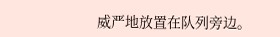威严地放置在队列旁边。